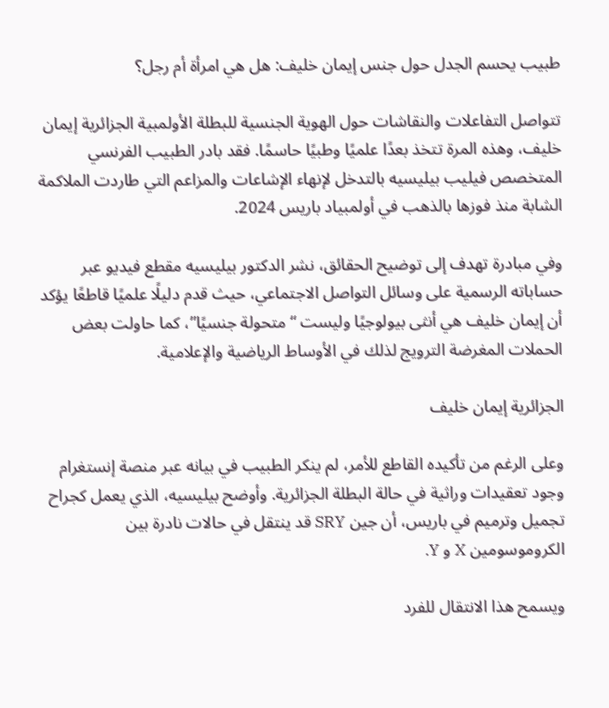طبيب يحسم الجدل حول جنس إيمان خليف: هل هي امرأة أم رجل؟

تتواصل التفاعلات والنقاشات حول الهوية الجنسية للبطلة الأولمبية الجزائرية إيمان خليف، وهذه المرة تتخذ بعدًا علميًا وطبيًا حاسمًا. فقد بادر الطبيب الفرنسي المتخصص فيليب بيليسيه بالتدخل لإنهاء الإشاعات والمزاعم التي طاردت الملاكمة الشابة منذ فوزها بالذهب في أولمبياد باريس 2024.

وفي مبادرة تهدف إلى توضيح الحقائق، نشر الدكتور بيليسيه مقطع فيديو عبر حساباته الرسمية على وسائل التواصل الاجتماعي، حيث قدم دليلًا علميًا قاطعًا يؤكد أن إيمان خليف هي أنثى بيولوجيًا وليست “متحولة جنسيًا”، كما حاولت بعض الحملات المغرضة الترويج لذلك في الأوساط الرياضية والإعلامية.

الجزائرية إيمان خليف

وعلى الرغم من تأكيده القاطع للأمر، لم ينكر الطبيب في بيانه عبر منصة إنستغرام وجود تعقيدات وراثية في حالة البطلة الجزائرية. وأوضح بيليسيه، الذي يعمل كجراح تجميل وترميم في باريس، أن جين SRY قد ينتقل في حالات نادرة بين الكروموسومين X و Y.

ويسمح هذا الانتقال للفرد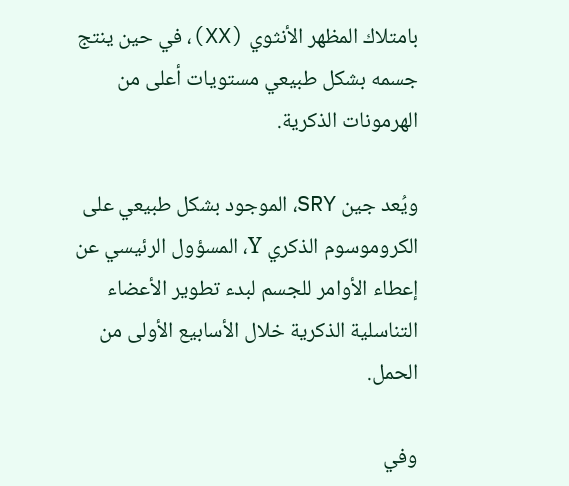بامتلاك المظهر الأنثوي (XX)، في حين ينتج جسمه بشكل طبيعي مستويات أعلى من الهرمونات الذكرية.

ويُعد جين SRY، الموجود بشكل طبيعي على الكروموسوم الذكري Y، المسؤول الرئيسي عن إعطاء الأوامر للجسم لبدء تطوير الأعضاء التناسلية الذكرية خلال الأسابيع الأولى من الحمل.

وفي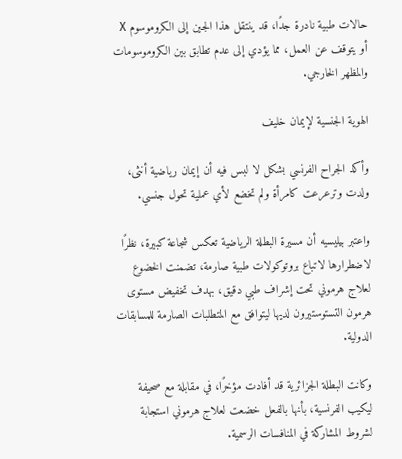حالات طبية نادرة جدًا، قد ينتقل هذا الجين إلى الكروموسوم X أو يتوقف عن العمل، مما يؤدي إلى عدم تطابق بين الكروموسومات والمظهر الخارجي.

الهوية الجنسية لإيمان خليف

وأكد الجراح الفرنسي بشكل لا لبس فيه أن إيمان رياضية أنثى، ولدت وترعرعت كامرأة ولم تخضع لأي عملية تحول جنسي.

واعتبر بيليسيه أن مسيرة البطلة الرياضية تعكس شجاعة كبيرة، نظرًا لاضطرارها لاتباع بروتوكولات طبية صارمة، تضمنت الخضوع لعلاج هرموني تحت إشراف طبي دقيق، بهدف تخفيض مستوى هرمون التستوستيرون لديها ليتوافق مع المتطلبات الصارمة للمسابقات الدولية.

وكانت البطلة الجزائرية قد أفادت مؤخرًا، في مقابلة مع صحيفة ليكيب الفرنسية، بأنها بالفعل خضعت لعلاج هرموني استجابة لشروط المشاركة في المنافسات الرسمية.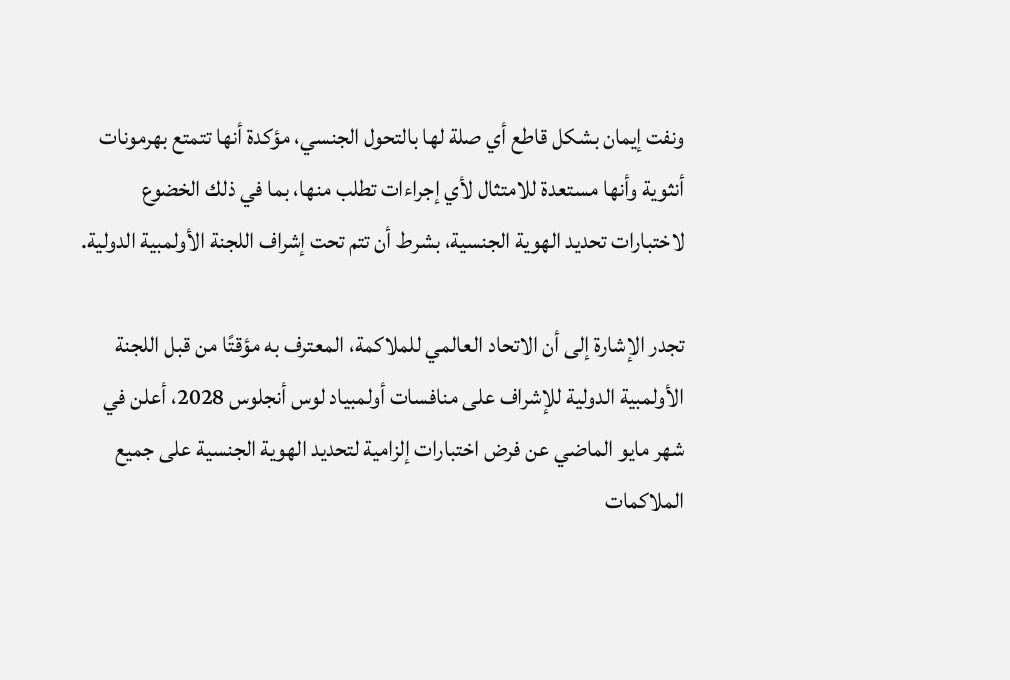ونفت إيمان بشكل قاطع أي صلة لها بالتحول الجنسي، مؤكدة أنها تتمتع بهرمونات أنثوية وأنها مستعدة للامتثال لأي إجراءات تطلب منها، بما في ذلك الخضوع لاختبارات تحديد الهوية الجنسية، بشرط أن تتم تحت إشراف اللجنة الأولمبية الدولية.

تجدر الإشارة إلى أن الاتحاد العالمي للملاكمة، المعترف به مؤقتًا من قبل اللجنة الأولمبية الدولية للإشراف على منافسات أولمبياد لوس أنجلوس 2028، أعلن في شهر مايو الماضي عن فرض اختبارات إلزامية لتحديد الهوية الجنسية على جميع الملاكمات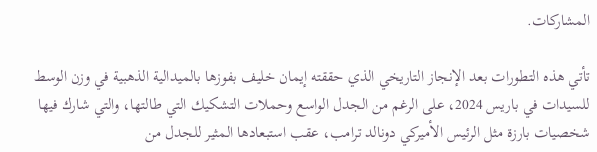المشاركات.

تأتي هذه التطورات بعد الإنجاز التاريخي الذي حققته إيمان خليف بفوزها بالميدالية الذهبية في وزن الوسط للسيدات في باريس 2024، على الرغم من الجدل الواسع وحملات التشكيك التي طالتها، والتي شارك فيها شخصيات بارزة مثل الرئيس الأميركي دونالد ترامب، عقب استبعادها المثير للجدل من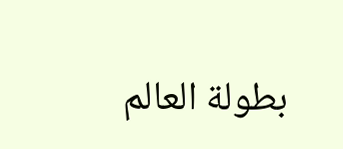بطولة العالم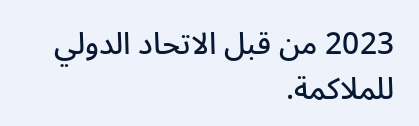2023 من قبل الاتحاد الدولي للملاكمة.